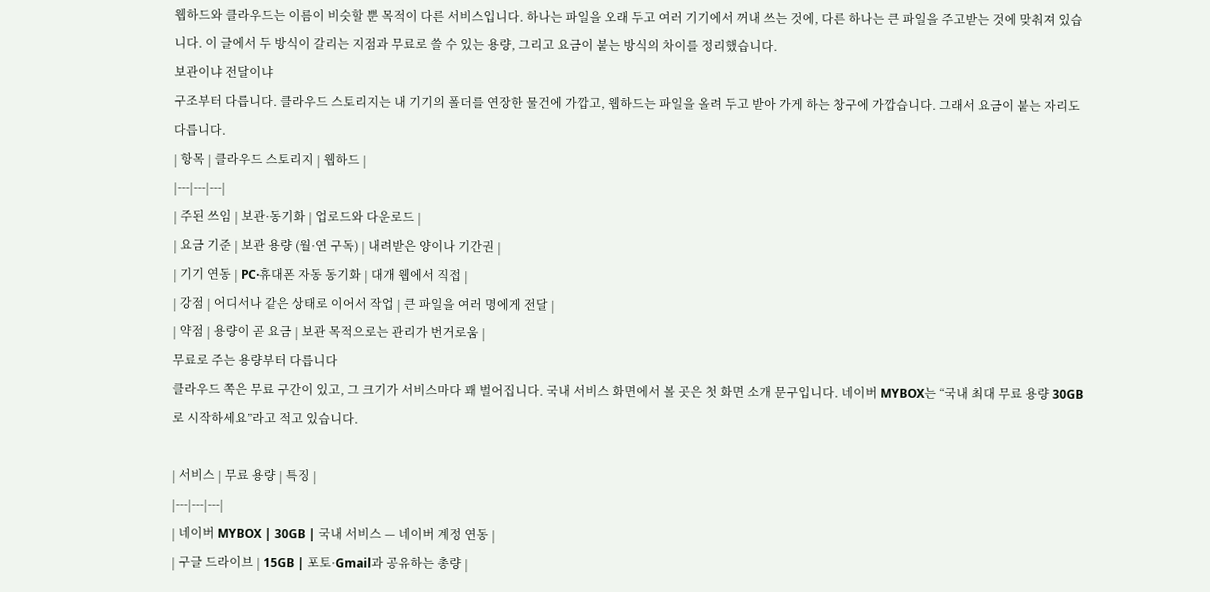웹하드와 클라우드는 이름이 비슷할 뿐 목적이 다른 서비스입니다. 하나는 파일을 오래 두고 여러 기기에서 꺼내 쓰는 것에, 다른 하나는 큰 파일을 주고받는 것에 맞춰져 있습니다. 이 글에서 두 방식이 갈리는 지점과 무료로 쓸 수 있는 용량, 그리고 요금이 붙는 방식의 차이를 정리했습니다.
보관이냐 전달이냐
구조부터 다릅니다. 클라우드 스토리지는 내 기기의 폴더를 연장한 물건에 가깝고, 웹하드는 파일을 올려 두고 받아 가게 하는 창구에 가깝습니다. 그래서 요금이 붙는 자리도 다릅니다.
| 항목 | 클라우드 스토리지 | 웹하드 |
|---|---|---|
| 주된 쓰임 | 보관·동기화 | 업로드와 다운로드 |
| 요금 기준 | 보관 용량 (월·연 구독) | 내려받은 양이나 기간권 |
| 기기 연동 | PC·휴대폰 자동 동기화 | 대개 웹에서 직접 |
| 강점 | 어디서나 같은 상태로 이어서 작업 | 큰 파일을 여러 명에게 전달 |
| 약점 | 용량이 곧 요금 | 보관 목적으로는 관리가 번거로움 |
무료로 주는 용량부터 다릅니다
클라우드 쪽은 무료 구간이 있고, 그 크기가 서비스마다 꽤 벌어집니다. 국내 서비스 화면에서 볼 곳은 첫 화면 소개 문구입니다. 네이버 MYBOX는 “국내 최대 무료 용량 30GB로 시작하세요”라고 적고 있습니다.

| 서비스 | 무료 용량 | 특징 |
|---|---|---|
| 네이버 MYBOX | 30GB | 국내 서비스 — 네이버 계정 연동 |
| 구글 드라이브 | 15GB | 포토·Gmail과 공유하는 총량 |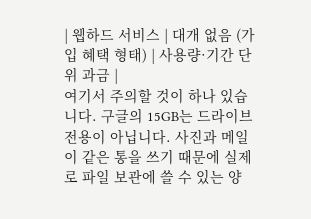| 웹하드 서비스 | 대개 없음 (가입 혜택 형태) | 사용량·기간 단위 과금 |
여기서 주의할 것이 하나 있습니다. 구글의 15GB는 드라이브 전용이 아닙니다. 사진과 메일이 같은 통을 쓰기 때문에 실제로 파일 보관에 쓸 수 있는 양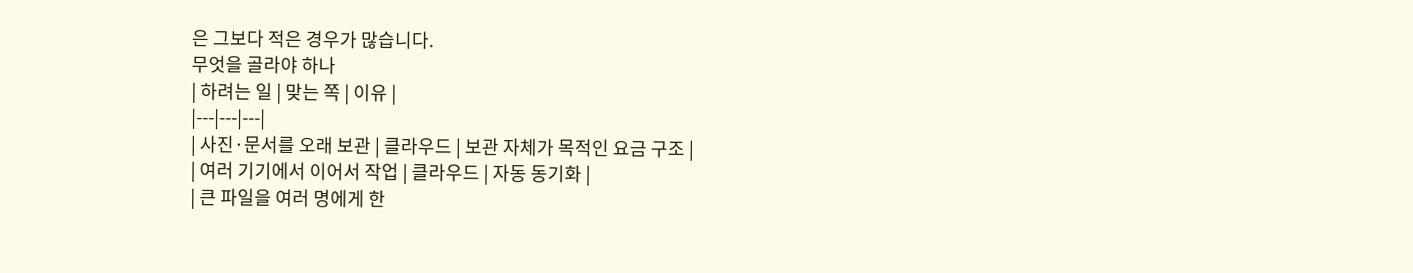은 그보다 적은 경우가 많습니다.
무엇을 골라야 하나
| 하려는 일 | 맞는 쪽 | 이유 |
|---|---|---|
| 사진·문서를 오래 보관 | 클라우드 | 보관 자체가 목적인 요금 구조 |
| 여러 기기에서 이어서 작업 | 클라우드 | 자동 동기화 |
| 큰 파일을 여러 명에게 한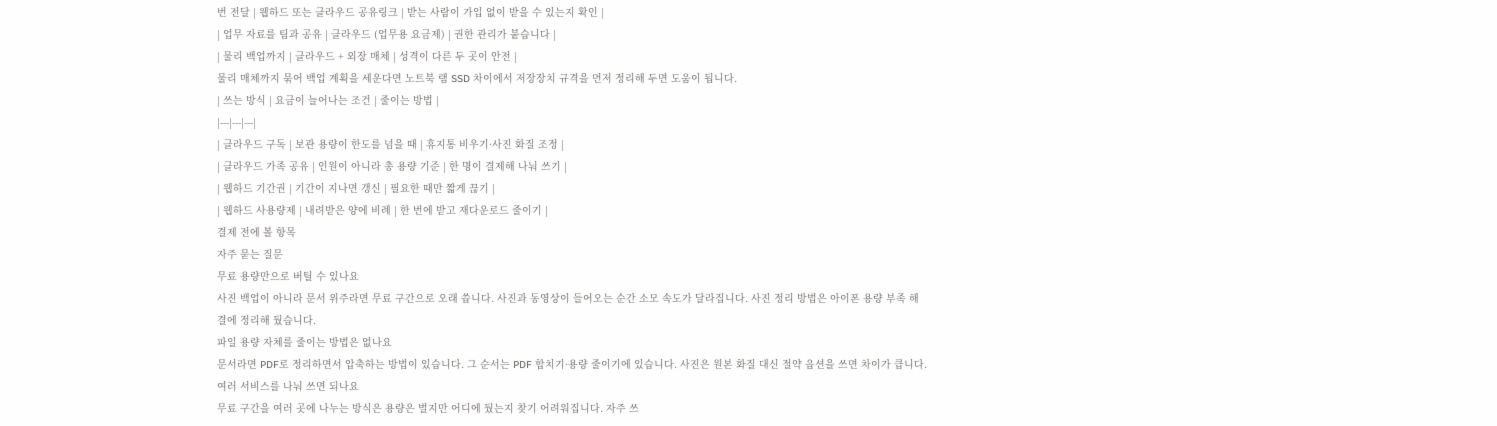번 전달 | 웹하드 또는 클라우드 공유링크 | 받는 사람이 가입 없이 받을 수 있는지 확인 |
| 업무 자료를 팀과 공유 | 클라우드 (업무용 요금제) | 권한 관리가 붙습니다 |
| 물리 백업까지 | 클라우드 + 외장 매체 | 성격이 다른 두 곳이 안전 |
물리 매체까지 묶어 백업 계획을 세운다면 노트북 램 SSD 차이에서 저장장치 규격을 먼저 정리해 두면 도움이 됩니다.
| 쓰는 방식 | 요금이 늘어나는 조건 | 줄이는 방법 |
|---|---|---|
| 클라우드 구독 | 보관 용량이 한도를 넘을 때 | 휴지통 비우기·사진 화질 조정 |
| 클라우드 가족 공유 | 인원이 아니라 총 용량 기준 | 한 명이 결제해 나눠 쓰기 |
| 웹하드 기간권 | 기간이 지나면 갱신 | 필요한 때만 짧게 끊기 |
| 웹하드 사용량제 | 내려받은 양에 비례 | 한 번에 받고 재다운로드 줄이기 |
결제 전에 볼 항목
자주 묻는 질문
무료 용량만으로 버틸 수 있나요
사진 백업이 아니라 문서 위주라면 무료 구간으로 오래 씁니다. 사진과 동영상이 들어오는 순간 소모 속도가 달라집니다. 사진 정리 방법은 아이폰 용량 부족 해결에 정리해 뒀습니다.
파일 용량 자체를 줄이는 방법은 없나요
문서라면 PDF로 정리하면서 압축하는 방법이 있습니다. 그 순서는 PDF 합치기·용량 줄이기에 있습니다. 사진은 원본 화질 대신 절약 옵션을 쓰면 차이가 큽니다.
여러 서비스를 나눠 쓰면 되나요
무료 구간을 여러 곳에 나누는 방식은 용량은 벌지만 어디에 뒀는지 찾기 어려워집니다. 자주 쓰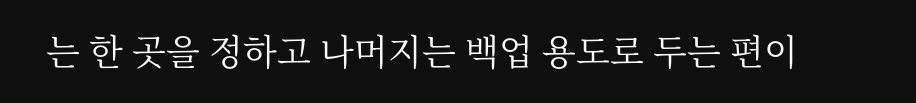는 한 곳을 정하고 나머지는 백업 용도로 두는 편이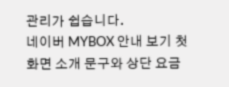관리가 쉽습니다.
네이버 MYBOX 안내 보기 첫 화면 소개 문구와 상단 요금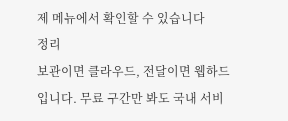제 메뉴에서 확인할 수 있습니다
정리
보관이면 클라우드, 전달이면 웹하드입니다. 무료 구간만 봐도 국내 서비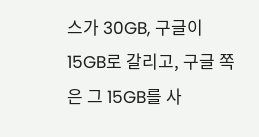스가 30GB, 구글이 15GB로 갈리고, 구글 쪽은 그 15GB를 사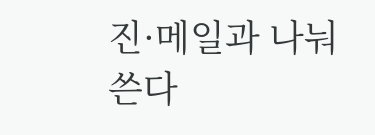진·메일과 나눠 쓴다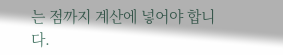는 점까지 계산에 넣어야 합니다.